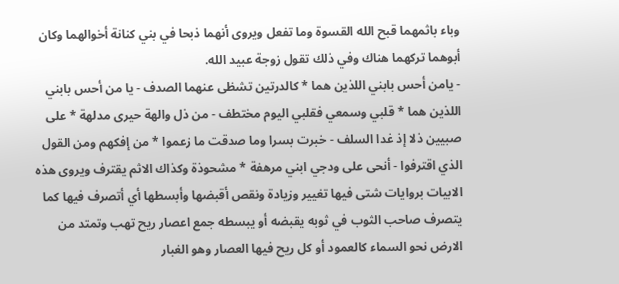وباء باثمهما قبح الله القسوة وما تفعل ويروى أنهما ذبحا في بني كنانة أخوالهما وكان أبوهما تركهما هناك وفي ذلك تقول زوجة عبيد الله.
- يامن أحس بابني اللذين هما * كالدرتين تشظى عنهما الصدف - يا من أحس بابني اللذين هما * قلبي وسمعي فقلبي اليوم مختطف - من ذل والهة حيرى مدلهة * على صبيين ذلا إذ غدا السلف - خبرت بسرا وما صدقت ما زعموا * من إفكهم ومن القول الذي اقترفوا - أنحى على ودجي ابني مرهفة * مشحوذة وكذاك الاثم يقترف ويروى هذه الابيات بروايات شتى فيها تغيير وزيادة ونقص أقبضها وأبسطها أي أتصرف فيها كما يتصرف صاحب الثوب في ثوبه يقبضه أو يبسطه جمع اعصار ريح تهب وتمتد من الارض نحو السماء كالعمود أو كل ريح فيها العصار وهو الغبار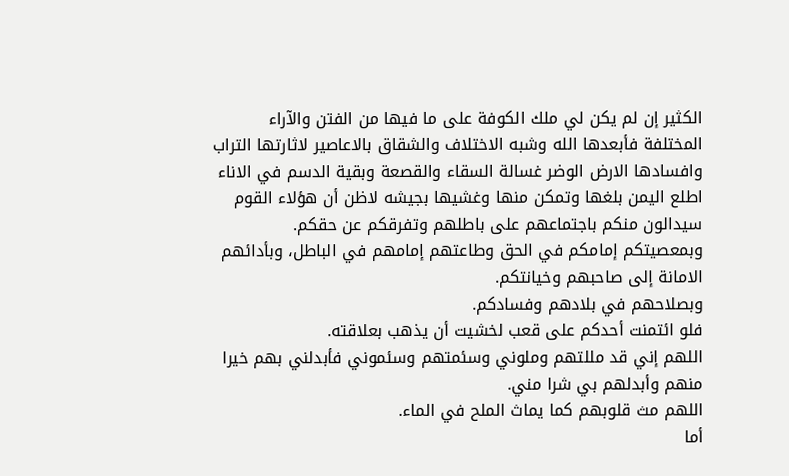الكثير إن لم يكن لي ملك الكوفة على ما فيها من الفتن والآراء المختلفة فأبعدها الله وشبه الاختلاف والشقاق بالاعاصير لاثارتها التراب وافسادها الارض الوضر غسالة السقاء والقصعة وبقية الدسم في الاناء اطلع اليمن بلغها وتمكن منها وغشيها بجيشه لاظن أن هؤلاء القوم سيدالون منكم باجتماعهم على باطلهم وتفرقكم عن حقكم.
وبمعصيتكم إمامكم في الحق وطاعتهم إمامهم في الباطل، وبأدائهم الامانة إلى صاحبهم وخيانتكم.
وبصلاحهم في بلادهم وفسادكم.
فلو ائتمنت أحدكم على قعب لخشيت أن يذهب بعلاقته.
اللهم إني قد مللتهم وملوني وسئمتهم وسئموني فأبدلني بهم خيرا منهم وأبدلهم بي شرا مني.
اللهم مث قلوبهم كما يماث الملح في الماء.
أما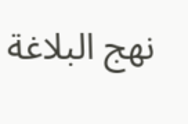نهج البلاغة